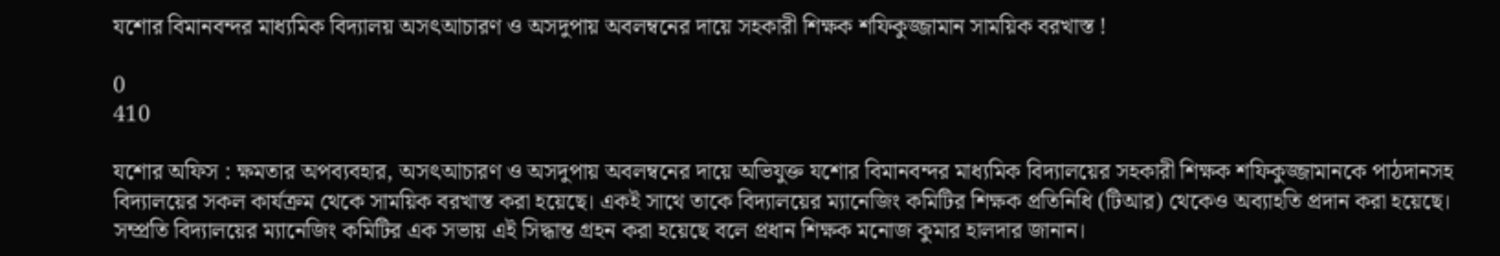যশোর বিমানবন্দর মাধ্যমিক বিদ্যালয় অসৎআচারণ ও অসদুপায় অবলম্বনের দায়ে সহকারী শিক্ষক শফিকুজ্জামান সাময়িক বরখাস্ত !

0
410

যশোর অফিস : ক্ষমতার অপব্যবহার, অসৎআচারণ ও অসদুপায় অবলম্বনের দায়ে অভিযুক্ত যশোর বিমানবন্দর মাধ্যমিক বিদ্যালয়ের সহকারী শিক্ষক শফিকুজ্জামানকে পাঠদানসহ বিদ্যালয়ের সকল কার্যক্রম থেকে সাময়িক বরখাস্ত করা হয়েছে। একই সাথে তাকে বিদ্যালয়ের ম্যানেজিং কমিটির শিক্ষক প্রতিনিধি (টিআর) থেকেও অব্যাহতি প্রদান করা হয়েছে। সম্প্রতি বিদ্যালয়ের ম্যানেজিং কমিটির এক সভায় এই সিদ্ধান্ত গ্রহন করা হয়েছে বলে প্রধান শিক্ষক মনোজ কুমার হালদার জানান।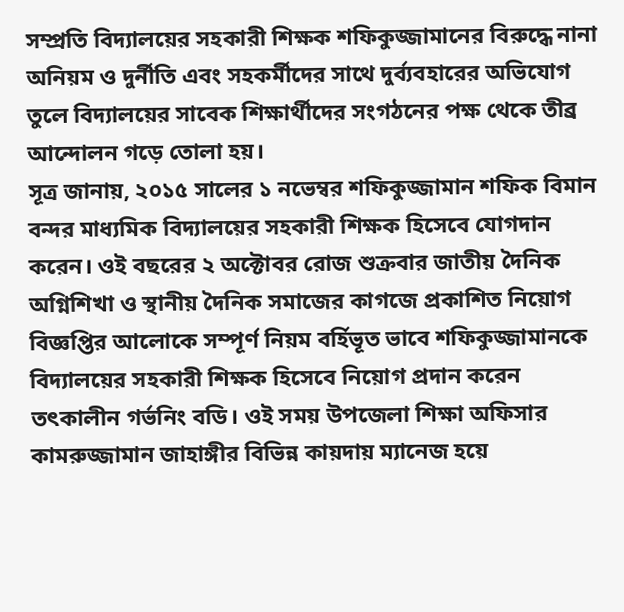সম্প্রতি বিদ্যালয়ের সহকারী শিক্ষক শফিকুজ্জামানের বিরুদ্ধে নানা অনিয়ম ও দুর্নীতি এবং সহকর্মীদের সাথে দুর্ব্যবহারের অভিযোগ তুলে বিদ্যালয়ের সাবেক শিক্ষার্থীদের সংগঠনের পক্ষ থেকে তীব্র আন্দোলন গড়ে তোলা হয়।
সূত্র জানায়, ২০১৫ সালের ১ নভেম্বর শফিকুজ্জামান শফিক বিমান বন্দর মাধ্যমিক বিদ্যালয়ের সহকারী শিক্ষক হিসেবে যোগদান করেন। ওই বছরের ২ অক্টোবর রোজ শুক্রবার জাতীয় দৈনিক অগ্নিশিখা ও স্থানীয় দৈনিক সমাজের কাগজে প্রকাশিত নিয়োগ বিজ্ঞপ্তির আলোকে সম্পূর্ণ নিয়ম বর্হিভূত ভাবে শফিকুজ্জামানকে বিদ্যালয়ের সহকারী শিক্ষক হিসেবে নিয়োগ প্রদান করেন তৎকালীন গর্ভনিং বডি। ওই সময় উপজেলা শিক্ষা অফিসার কামরুজ্জামান জাহাঙ্গীর বিভিন্ন কায়দায় ম্যানেজ হয়ে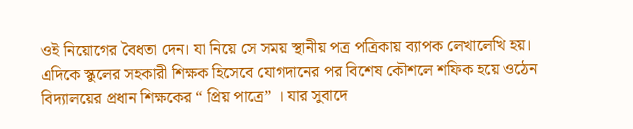ওই নিয়োগের বৈধতা দেন। যা নিয়ে সে সময় স্থানীয় পত্র পত্রিকায় ব্যাপক লেখালেখি হয়।
এদিকে স্কুলের সহকারী শিক্ষক হিসেবে যোগদানের পর বিশেষ কৌশলে শফিক হয়ে ওঠেন বিদ্যালয়ের প্রধান শিক্ষকের “ প্রিয় পাত্রে” । যার সুবাদে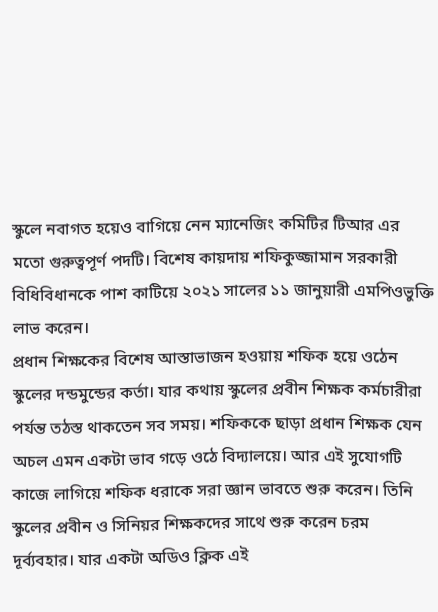স্কুলে নবাগত হয়েও বাগিয়ে নেন ম্যানেজিং কমিটির টিআর এর মতো গুরুত্বপূর্ণ পদটি। বিশেষ কায়দায় শফিকুজ্জামান সরকারী বিধিবিধানকে পাশ কাটিয়ে ২০২১ সালের ১১ জানুয়ারী এমপিওভুক্তি লাভ করেন।
প্রধান শিক্ষকের বিশেষ আস্তাভাজন হওয়ায় শফিক হয়ে ওঠেন স্কুলের দন্ডমুন্ডের কর্তা। যার কথায় স্কুলের প্রবীন শিক্ষক কর্মচারীরা পর্যন্ত তঠস্ত থাকতেন সব সময়। শফিককে ছাড়া প্রধান শিক্ষক যেন অচল এমন একটা ভাব গড়ে ওঠে বিদ্যালয়ে। আর এই সুযোগটি কাজে লাগিয়ে শফিক ধরাকে সরা জ্ঞান ভাবতে শুরু করেন। তিনি স্কুলের প্রবীন ও সিনিয়র শিক্ষকদের সাথে শুরু করেন চরম দূর্ব্যবহার। যার একটা অডিও ক্লিক এই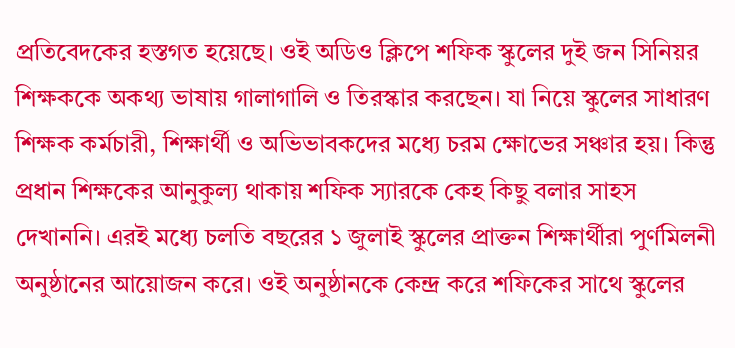প্রতিবেদকের হস্তগত হয়েছে। ওই অডিও ক্লিপে শফিক স্কুলের দুই জন সিনিয়র শিক্ষককে অকথ্য ভাষায় গালাগালি ও তিরস্কার করছেন। যা নিয়ে স্কুলের সাধারণ শিক্ষক কর্মচারী, শিক্ষার্থী ও অভিভাবকদের মধ্যে চরম ক্ষোভের সঞ্চার হয়। কিন্তু প্রধান শিক্ষকের আনুকুল্য থাকায় শফিক স্যারকে কেহ কিছু বলার সাহস দেখাননি। এরই মধ্যে চলতি বছরের ১ জুলাই স্কুলের প্রাক্তন শিক্ষার্থীরা পুর্ণমিলনী অনুষ্ঠানের আয়োজন করে। ওই অনুষ্ঠানকে কেন্দ্র করে শফিকের সাথে স্কুলের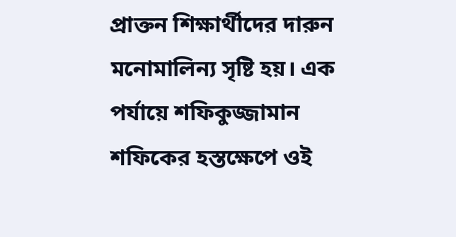প্রাক্তন শিক্ষার্থীদের দারুন মনোমালিন্য সৃষ্টি হয়। এক পর্যায়ে শফিকুজ্জামান শফিকের হস্তক্ষেপে ওই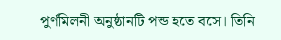পুর্ণমিলনী অনুষ্ঠানটি পন্ড হতে বসে। তিনি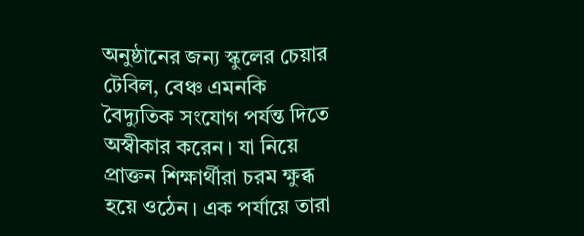অনুষ্ঠানের জন্য স্কুলের চেয়ার টেবিল, বেঞ্চ এমনকি বৈদ্যুতিক সংযোগ পর্যন্ত দিতে অস্বীকার করেন। যা নিয়ে প্রাক্তন শিক্ষার্থীরা চরম ক্ষুব্ধ হয়ে ওঠেন। এক পর্যায়ে তারা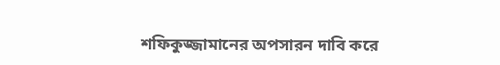শফিকুজ্জামানের অপসারন দাবি করে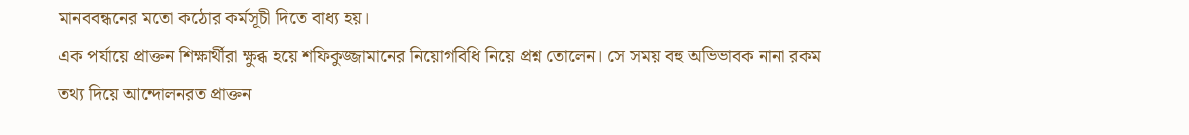মানববন্ধনের মতো কঠোর কর্মসূচী দিতে বাধ্য হয়।
এক পর্যায়ে প্রাক্তন শিক্ষার্থীরা ক্ষুব্ধ হয়ে শফিকুজ্জামানের নিয়োগবিধি নিয়ে প্রশ্ন তোলেন। সে সময় বহু অভিভাবক নানা রকম তথ্য দিয়ে আন্দোলনরত প্রাক্তন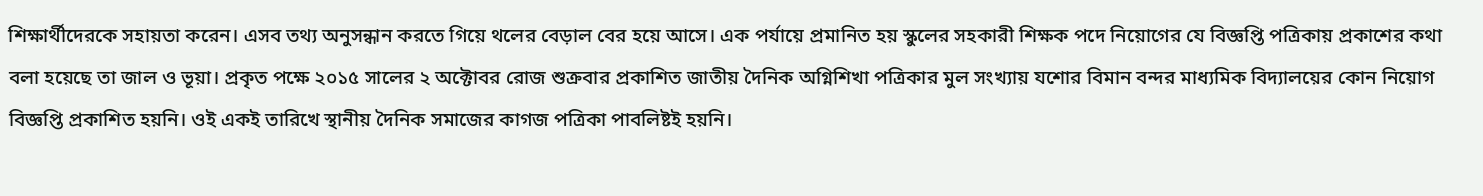শিক্ষার্থীদেরকে সহায়তা করেন। এসব তথ্য অনুসন্ধান করতে গিয়ে থলের বেড়াল বের হয়ে আসে। এক পর্যায়ে প্রমানিত হয় স্কুলের সহকারী শিক্ষক পদে নিয়োগের যে বিজ্ঞপ্তি পত্রিকায় প্রকাশের কথা বলা হয়েছে তা জাল ও ভূয়া। প্রকৃত পক্ষে ২০১৫ সালের ২ অক্টোবর রোজ শুক্রবার প্রকাশিত জাতীয় দৈনিক অগ্নিশিখা পত্রিকার মুল সংখ্যায় যশোর বিমান বন্দর মাধ্যমিক বিদ্যালয়ের কোন নিয়োগ বিজ্ঞপ্তি প্রকাশিত হয়নি। ওই একই তারিখে স্থানীয় দৈনিক সমাজের কাগজ পত্রিকা পাবলিষ্টই হয়নি।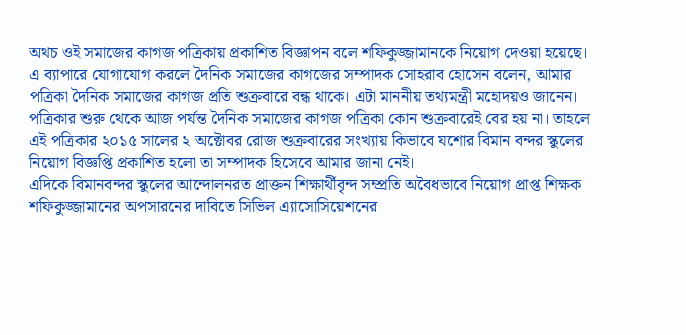অথচ ওই সমাজের কাগজ পত্রিকায় প্রকাশিত বিজ্ঞাপন বলে শফিকুজ্জামানকে নিয়োগ দেওয়া হয়েছে।
এ ব্যাপারে যোগাযোগ করলে দৈনিক সমাজের কাগজের সম্পাদক সোহরাব হোসেন বলেন, আমার পত্রিকা দৈনিক সমাজের কাগজ প্রতি শুক্রবারে বন্ধ থাকে। এটা মাননীয় তথ্যমন্ত্রী মহোদয়ও জানেন। পত্রিকার শুরু থেকে আজ পর্যন্ত দৈনিক সমাজের কাগজ পত্রিকা কোন শুক্রবারেই বের হয় না। তাহলে এই পত্রিকার ২০১৫ সালের ২ অক্টোবর রোজ শুক্রবারের সংখ্যায় কিভাবে যশোর বিমান বন্দর স্কুলের নিয়োগ বিজ্ঞপ্তি প্রকাশিত হলো তা সম্পাদক হিসেবে আমার জানা নেই।
এদিকে বিমানবন্দর স্কুলের আন্দোলনরত প্রাক্তন শিক্ষার্থীবৃন্দ সম্প্রতি অবৈধভাবে নিয়োগ প্রাপ্ত শিক্ষক শফিকুজ্জামানের অপসারনের দাবিতে সিভিল এ্যাসোসিয়েশনের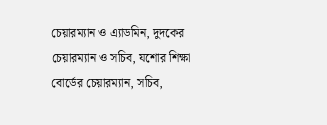চেয়ারম্যান ও এ্যাডমিন, দুদকের চেয়ারম্যান ও সচিব, যশোর শিক্ষা বোর্ডের চেয়ারম্যান, সচিব,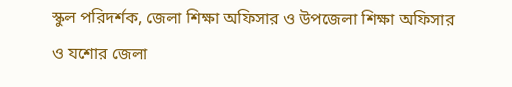স্কুল পরিদর্শক, জেলা শিক্ষা অফিসার ও উপজেলা শিক্ষা অফিসার ও যশোর জেলা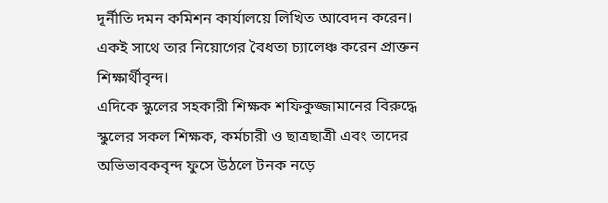দূর্নীতি দমন কমিশন কার্যালয়ে লিখিত আবেদন করেন। একই সাথে তার নিয়োগের বৈধতা চ্যালেঞ্চ করেন প্রাক্তন শিক্ষার্থীবৃন্দ।
এদিকে স্কুলের সহকারী শিক্ষক শফিকুজ্জামানের বিরুদ্ধে স্কুলের সকল শিক্ষক, কর্মচারী ও ছাত্রছাত্রী এবং তাদের অভিভাবকবৃন্দ ফুসে উঠলে টনক নড়ে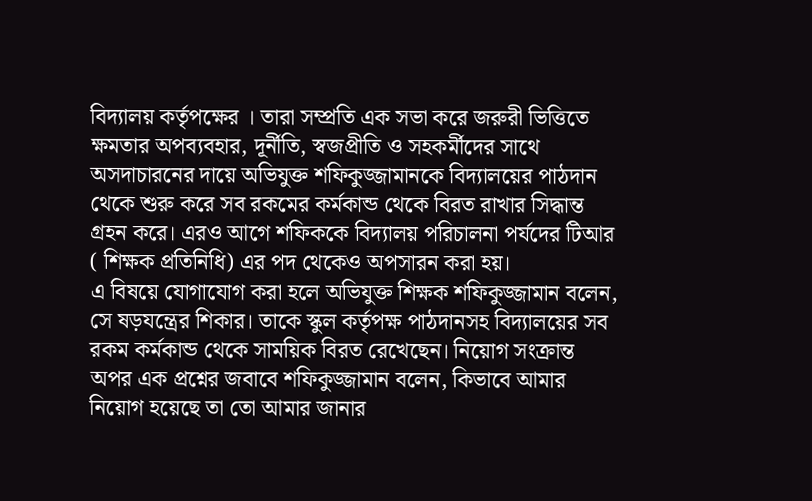বিদ্যালয় কর্তৃপক্ষের । তারা সম্প্রতি এক সভা করে জরুরী ভিত্তিতে ক্ষমতার অপব্যবহার, দূর্নীতি, স্বজপ্রীতি ও সহকর্মীদের সাথে অসদাচারনের দায়ে অভিযুক্ত শফিকুজ্জামানকে বিদ্যালয়ের পাঠদান থেকে শুরু করে সব রকমের কর্মকান্ড থেকে বিরত রাখার সিদ্ধান্ত গ্রহন করে। এরও আগে শফিককে বিদ্যালয় পরিচালনা পর্যদের টিআর ( শিক্ষক প্রতিনিধি) এর পদ থেকেও অপসারন করা হয়।
এ বিষয়ে যোগাযোগ করা হলে অভিযুক্ত শিক্ষক শফিকুজ্জামান বলেন, সে ষড়যন্ত্রের শিকার। তাকে স্কুল কর্তৃপক্ষ পাঠদানসহ বিদ্যালয়ের সব রকম কর্মকান্ড থেকে সাময়িক বিরত রেখেছেন। নিয়োগ সংক্রান্ত অপর এক প্রশ্নের জবাবে শফিকুজ্জামান বলেন, কিভাবে আমার নিয়োগ হয়েছে তা তো আমার জানার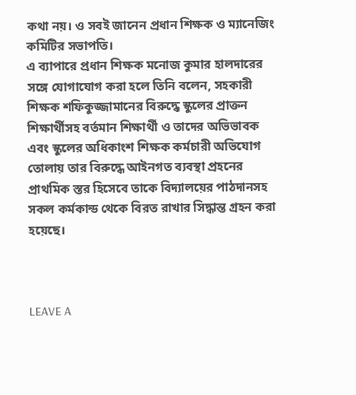কথা নয়। ও সবই জানেন প্রধান শিক্ষক ও ম্যানেজিং কমিটির সভাপতি।
এ ব্যাপারে প্রধান শিক্ষক মনোজ কুমার হালদারের সঙ্গে যোগাযোগ করা হলে তিনি বলেন, সহকারী শিক্ষক শফিকুজ্জামানের বিরুদ্ধে স্কুলের প্রাক্তন শিক্ষার্থীসহ বর্তমান শিক্ষার্থী ও তাদের অভিভাবক এবং স্কুলের অধিকাংশ শিক্ষক কর্মচারী অভিযোগ তোলায় তার বিরুদ্ধে আইনগত ব্যবস্থা প্রহনের প্রাথমিক স্তর হিসেবে তাকে বিদ্যালয়ের পাঠদানসহ সকল কর্মকান্ড থেকে বিরত রাখার সিদ্ধান্ত গ্রহন করা হয়েছে।



LEAVE A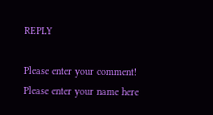REPLY

Please enter your comment!
Please enter your name here